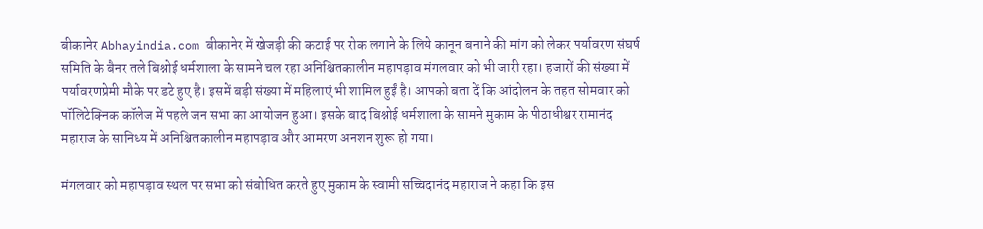बीकानेर Abhayindia.com बीकानेर में खेजड़ी की कटाई पर रोक लगाने के लिये कानून बनाने की मांग को लेकर पर्यावरण संघर्ष समिति के बैनर तले बिश्नोई धर्मशाला के सामने चल रहा अनिश्चितकालीन महापड़ाव मंगलवार को भी जारी रहा। हजारों की संख्या में पर्यावरणप्रेमी मौके पर डटे हुए है। इसमें बड़ी संख्या में महिलाएं भी शामिल हुईं है। आपको बता दें कि आंदोलन के तहत सोमवार को पॉलिटेक्निक कॉलेज में पहले जन सभा का आयोजन हुआ। इसके बाद बिश्नोई धर्मशाला के सामने मुकाम के पीठाधीश्वर रामानंद महाराज के सानिध्य में अनिश्चितकालीन महापड़ाव और आमरण अनशन शुरू हो गया।

मंगलवार को महापड़ाव स्थल पर सभा को संबोधित करते हुए मुकाम के स्वामी सच्चिदानंद महाराज ने कहा कि इस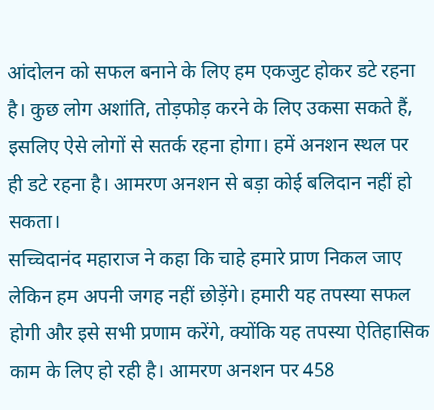आंदोलन को सफल बनाने के लिए हम एकजुट होकर डटे रहना है। कुछ लोग अशांति, तोड़फोड़ करने के लिए उकसा सकते हैं, इसलिए ऐसे लोगों से सतर्क रहना होगा। हमें अनशन स्थल पर ही डटे रहना है। आमरण अनशन से बड़ा कोई बलिदान नहीं हो सकता।
सच्चिदानंद महाराज ने कहा कि चाहे हमारे प्राण निकल जाए लेकिन हम अपनी जगह नहीं छोड़ेंगे। हमारी यह तपस्या सफल होगी और इसे सभी प्रणाम करेंगे, क्योंकि यह तपस्या ऐतिहासिक काम के लिए हो रही है। आमरण अनशन पर 458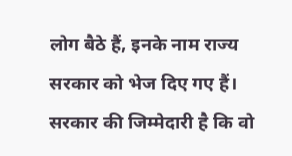लोग बैठे हैं, इनके नाम राज्य सरकार को भेज दिए गए हैं। सरकार की जिम्मेदारी है कि वो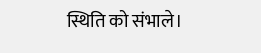स्थिति को संभाले।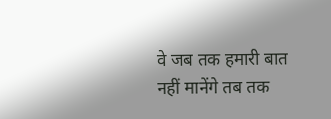वे जब तक हमारी बात नहीं मानेंगे तब तक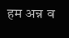हम अन्न व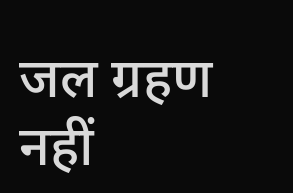जल ग्रहण नहीं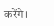करेंगे।